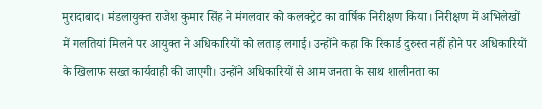मुरादाबाद। मंडलायुक्त राजेश कुमार सिंह ने मंगलवार को कलक्ट्रेट का वार्षिक निरीक्षण किया। निरीक्षण में अभिलेखों में गलतियां मिलने पर आयुक्त ने अधिकारियों को लताड़ लगाई। उन्होंने कहा कि रिकार्ड दुरुस्त नहीं होने पर अधिकारियों के खिलाफ सख्त कार्यवाही की जाएगी। उन्होंने अधिकारियों से आम जनता के साथ शालीनता का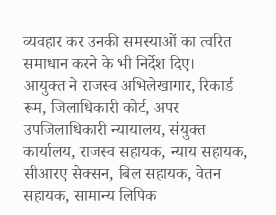व्यवहार कर उनकी समस्याओं का त्वरित समाधान करने के भी निर्देश दिए।
आयुक्त ने राजस्व अभिलेखागार, रिकार्ड रूम, जिलाधिकारी कोर्ट, अपर उपजिलाधिकारी न्यायालय, संयुक्त कार्यालय, राजस्व सहायक, न्याय सहायक, सीआरए सेक्सन, बिल सहायक, वेतन सहायक, सामान्य लिपिक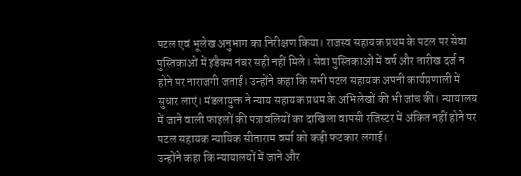पटल एवं भूलेख अनुभाग का निरीक्षण किया। राजस्व सहायक प्रथम के पटल पर सेवा पुस्तिकाओं में इंडैक्स नंबर सही नहीं मिले। सेवा पुस्तिकाओं में वर्ष और तारीख दर्ज न होने पर नाराजगी जताई। उन्होंने कहा कि सभी पटल सहायक अपनी कार्यप्रणाली में सुधार लाएं। मंडलायुक्त ने न्याय सहायक प्रथम के अभिलेखों की भी जांच की। न्यायालय में जाने वाली फाइलों की पत्रावलियों का दाखिला वापसी रजिस्टर में अंकित नहीं होने पर पटल सहायक न्यायिक सीताराम वर्मा को कड़ी फटकार लगाई।
उन्होंने कहा कि न्यायालयों में जाने और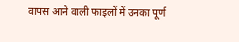वापस आने वाली फाइलों में उनका पूर्ण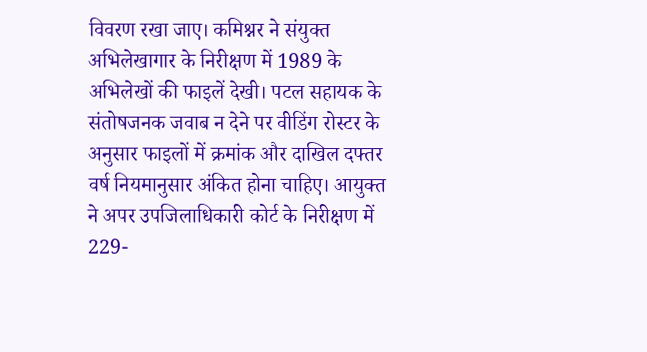विवरण रखा जाए। कमिश्नर ने संयुक्त अभिलेखागार के निरीक्षण में 1989 के अभिलेखों की फाइलें देखी। पटल सहायक के संतोषजनक जवाब न देने पर वीडिंग रोस्टर के अनुसार फाइलों में क्रमांक और दाखिल दफ्तर वर्ष नियमानुसार अंकित होना चाहिए। आयुक्त ने अपर उपजिलाधिकारी कोर्ट के निरीक्षण में 229-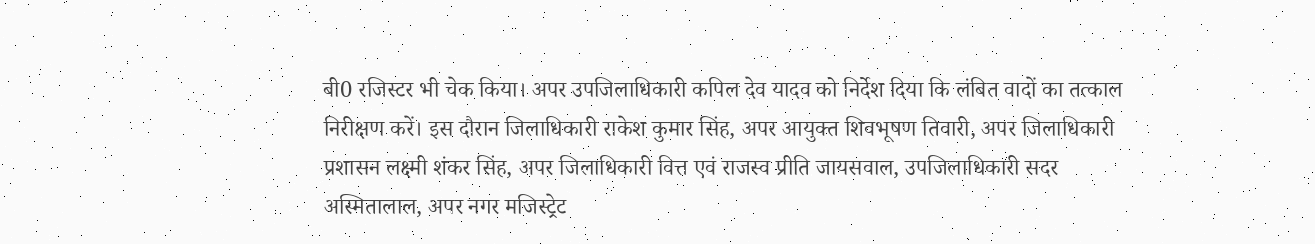बी0 रजिस्टर भी चेक किया। अपर उपजिलाधिकारी कपिल देव यादव को निर्देश दिया कि लंबित वादों का तत्काल निरीक्षण करें। इस दौरान जिलाधिकारी राकेश कुमार सिंह, अपर आयुक्त शिवभूषण तिवारी, अपर जिलाधिकारी प्रशासन लक्ष्मी शंकर सिंह, अपर जिलाधिकारी वित्त एवं राजस्व प्रीति जायसवाल, उपजिलाधिकारी सदर अस्मितालाल, अपर नगर मजिस्ट्रेट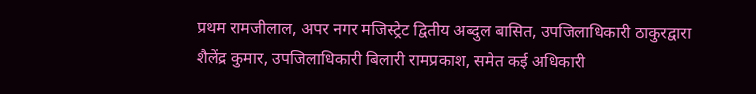प्रथम रामजीलाल, अपर नगर मजिस्ट्रेट द्वितीय अब्दुल बासित, उपजिलाधिकारी ठाकुरद्वारा शैलेंद्र कुमार, उपजिलाधिकारी बिलारी रामप्रकाश, समेत कई अधिकारी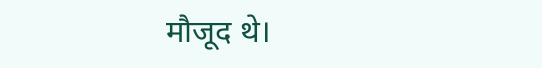मौजूद थे।